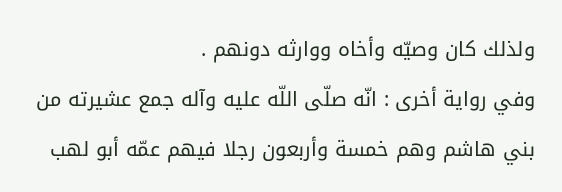ولذلك كان وصيّه وأخاه ووارثه دونهم .
وفي رواية أخرى : انّه صلّى اللّه عليه وآله جمع عشيرته من بني هاشم وهم خمسة وأربعون رجلا فيهم عمّه أبو لهب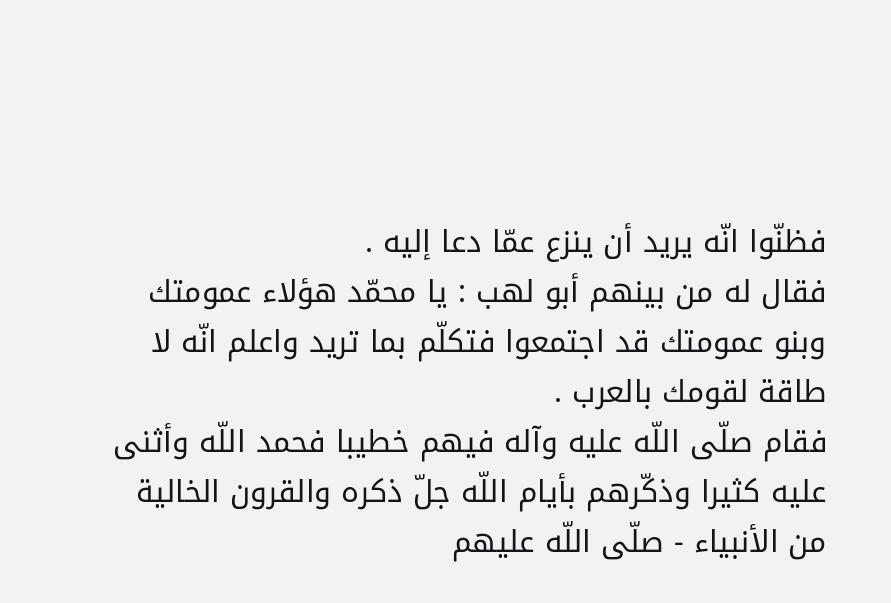فظنّوا انّه يريد أن ينزع عمّا دعا إليه .
فقال له من بينهم أبو لهب : يا محمّد هؤلاء عمومتك وبنو عمومتك قد اجتمعوا فتكلّم بما تريد واعلم انّه لا طاقة لقومك بالعرب .
فقام صلّى اللّه عليه وآله فيهم خطيبا فحمد اللّه وأثنى عليه كثيرا وذكّرهم بأيام اللّه جلّ ذكره والقرون الخالية من الأنبياء - صلّى اللّه عليهم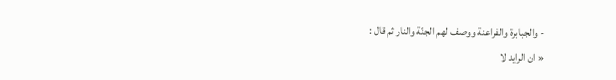- والجبابرة والفراعنة ووصف لهم الجنّة والنار ثم قال :
« ان الرايد لا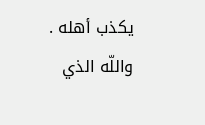يكذب أهله . واللّه الذي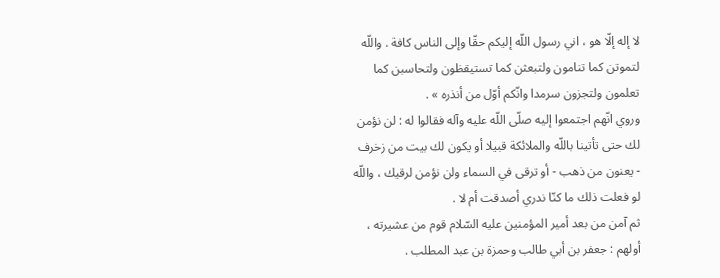لا إله إلّا هو ، اني رسول اللّه إليكم حقّا وإلى الناس كافة . واللّه لتموتن كما تنامون ولتبعثن كما تستيقظون ولتحاسبن كما تعلمون ولتجزون سرمدا وانّكم أوّل من أنذره » .
وروي انّهم اجتمعوا إليه صلّى اللّه عليه وآله فقالوا له : لن نؤمن لك حتى تأتينا باللّه والملائكة قبيلا أو يكون لك بيت من زخرف - يعنون من ذهب - أو ترقى في السماء ولن نؤمن لرقيك ، واللّه لو فعلت ذلك ما كنّا ندري أصدقت أم لا .
ثم آمن من بعد أمير المؤمنين عليه السّلام قوم من عشيرته ، أولهم : جعفر بن أبي طالب وحمزة بن عبد المطلب .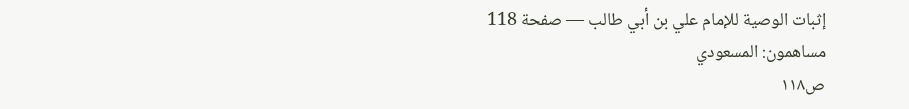إثبات الوصية للإمام علي بن أبي طالب — صفحة 118
مساهمون: المسعودي
ص١١٨